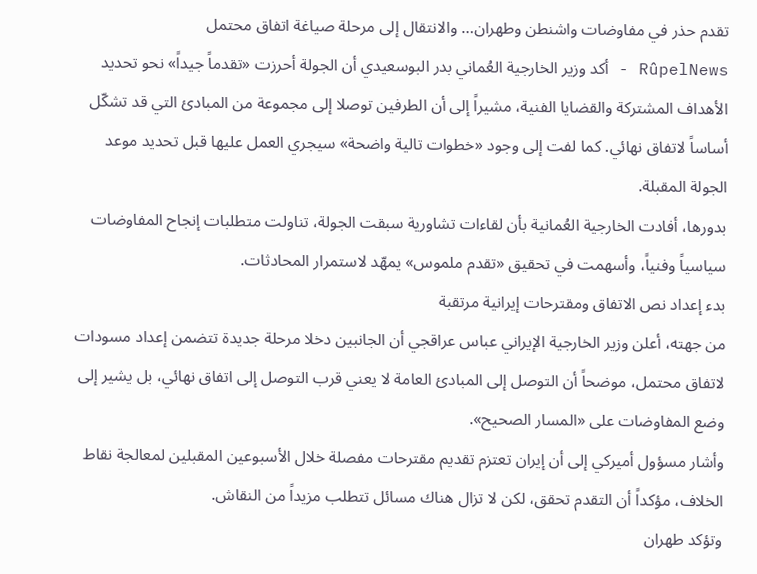تقدم حذر في مفاوضات واشنطن وطهران… والانتقال إلى مرحلة صياغة اتفاق محتمل
RûpelNews - أكد وزير الخارجية العُماني بدر البوسعيدي أن الجولة أحرزت «تقدماً جيداً» نحو تحديد الأهداف المشتركة والقضايا الفنية، مشيراً إلى أن الطرفين توصلا إلى مجموعة من المبادئ التي قد تشكّل أساساً لاتفاق نهائي. كما لفت إلى وجود «خطوات تالية واضحة» سيجري العمل عليها قبل تحديد موعد الجولة المقبلة.
بدورها، أفادت الخارجية العُمانية بأن لقاءات تشاورية سبقت الجولة، تناولت متطلبات إنجاح المفاوضات سياسياً وفنياً، وأسهمت في تحقيق «تقدم ملموس» يمهّد لاستمرار المحادثات.
بدء إعداد نص الاتفاق ومقترحات إيرانية مرتقبة
من جهته، أعلن وزير الخارجية الإيراني عباس عراقجي أن الجانبين دخلا مرحلة جديدة تتضمن إعداد مسودات لاتفاق محتمل، موضحاً أن التوصل إلى المبادئ العامة لا يعني قرب التوصل إلى اتفاق نهائي، بل يشير إلى وضع المفاوضات على «المسار الصحيح».
وأشار مسؤول أميركي إلى أن إيران تعتزم تقديم مقترحات مفصلة خلال الأسبوعين المقبلين لمعالجة نقاط الخلاف، مؤكداً أن التقدم تحقق، لكن لا تزال هناك مسائل تتطلب مزيداً من النقاش.
وتؤكد طهران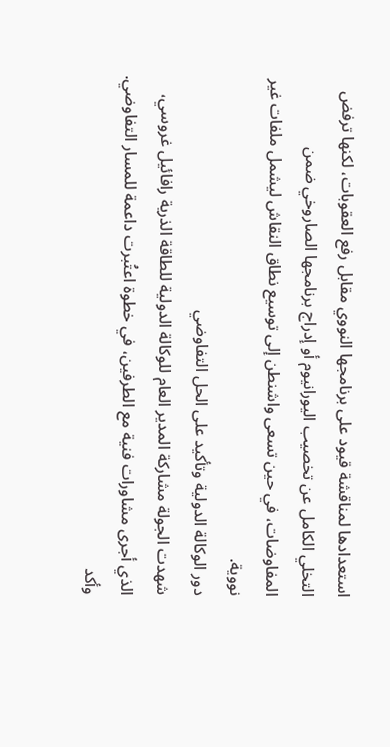استعدادها لمناقشة قيود على برنامجها النووي مقابل رفع العقوبات، لكنها ترفض التخلي الكامل عن تخصيب اليورانيوم أو إدراج برنامجها الصاروخي ضمن المفاوضات، في حين تسعى واشنطن إلى توسيع نطاق النقاش ليشمل ملفات غير نووية.
دور الوكالة الدولية وتأكيد على الحل التفاوضي
شهدت الجولة مشاركة المدير العام للوكالة الدولية للطاقة الذرية رافائيل غروسي، الذي أجرى مشاورات فنية مع الطرفين، في خطوة اعتُبرت داعمة للمسار التفاوضي.
وأكد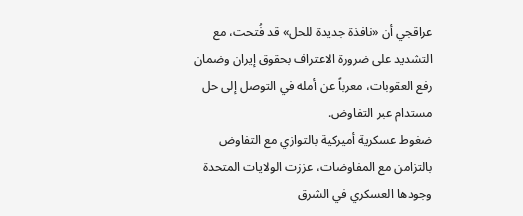عراقجي أن «نافذة جديدة للحل» قد فُتحت، مع التشديد على ضرورة الاعتراف بحقوق إيران وضمان رفع العقوبات، معرباً عن أمله في التوصل إلى حل مستدام عبر التفاوض.
ضغوط عسكرية أميركية بالتوازي مع التفاوض
بالتزامن مع المفاوضات، عززت الولايات المتحدة وجودها العسكري في الشرق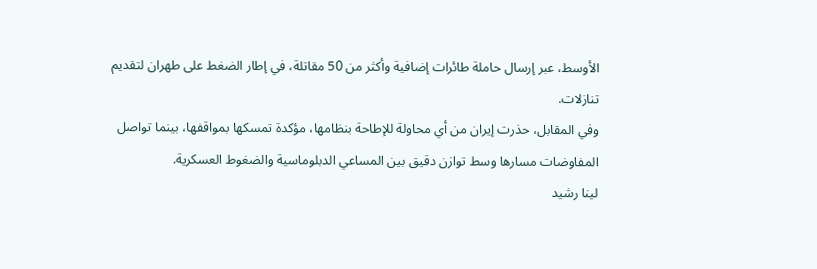الأوسط، عبر إرسال حاملة طائرات إضافية وأكثر من 50 مقاتلة، في إطار الضغط على طهران لتقديم تنازلات.
وفي المقابل، حذرت إيران من أي محاولة للإطاحة بنظامها، مؤكدة تمسكها بمواقفها، بينما تواصل المفاوضات مسارها وسط توازن دقيق بين المساعي الدبلوماسية والضغوط العسكرية.
لينا رشيد